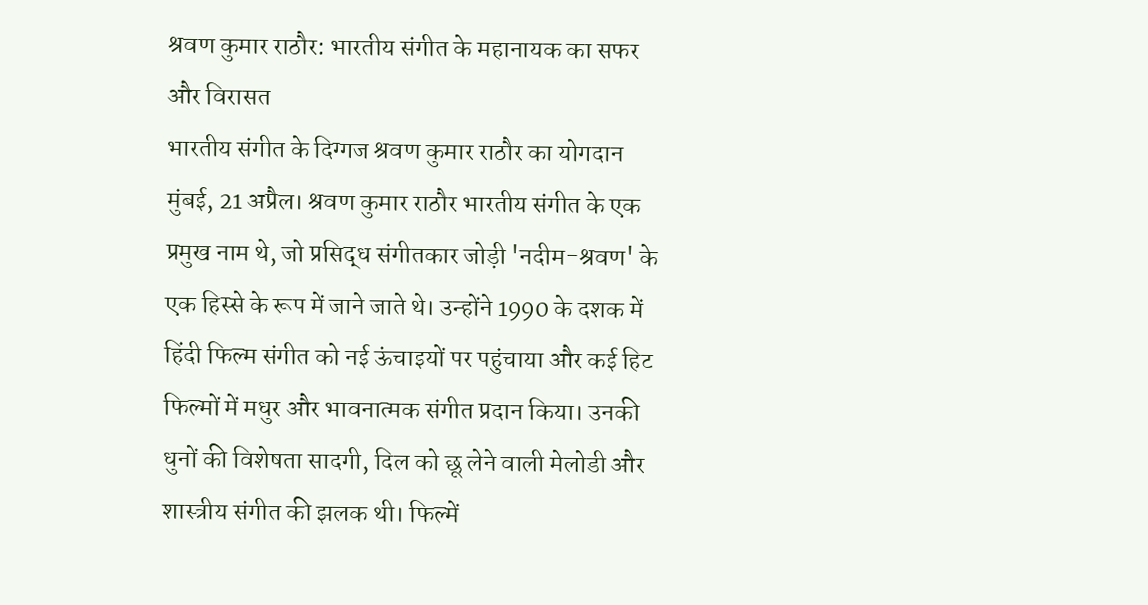श्रवण कुमार राठौर: भारतीय संगीत के महानायक का सफर और विरासत
भारतीय संगीत के दिग्गज श्रवण कुमार राठौर का योगदान
मुंबई, 21 अप्रैल। श्रवण कुमार राठौर भारतीय संगीत के एक प्रमुख नाम थे, जो प्रसिद्ध संगीतकार जोड़ी 'नदीम-श्रवण' के एक हिस्से के रूप में जाने जाते थे। उन्होंने 1990 के दशक में हिंदी फिल्म संगीत को नई ऊंचाइयों पर पहुंचाया और कई हिट फिल्मों में मधुर और भावनात्मक संगीत प्रदान किया। उनकी धुनों की विशेषता सादगी, दिल को छू लेने वाली मेलोडी और शास्त्रीय संगीत की झलक थी। फिल्में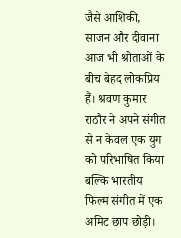जैसे आशिकी, साजन और दीवाना आज भी श्रोताओं के बीच बेहद लोकप्रिय हैं। श्रवण कुमार राठौर ने अपने संगीत से न केवल एक युग को परिभाषित किया बल्कि भारतीय फिल्म संगीत में एक अमिट छाप छोड़ी।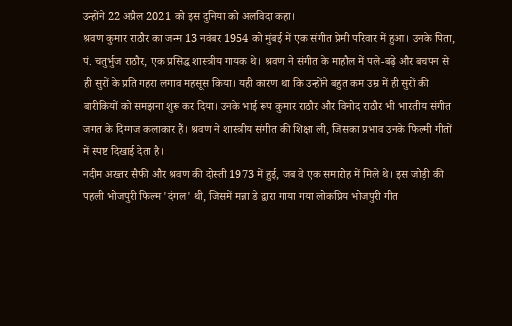उन्होंने 22 अप्रैल 2021 को इस दुनिया को अलविदा कहा।
श्रवण कुमार राठौर का जन्म 13 नवंबर 1954 को मुंबई में एक संगीत प्रेमी परिवार में हुआ। उनके पिता, पं. चतुर्भुज राठौर, एक प्रसिद्ध शास्त्रीय गायक थे। श्रवण ने संगीत के माहौल में पले-बढ़े और बचपन से ही सुरों के प्रति गहरा लगाव महसूस किया। यही कारण था कि उन्होंने बहुत कम उम्र में ही सुरों की बारीकियों को समझना शुरू कर दिया। उनके भाई रूप कुमार राठौर और विनोद राठौर भी भारतीय संगीत जगत के दिग्गज कलाकार हैं। श्रवण ने शास्त्रीय संगीत की शिक्षा ली, जिसका प्रभाव उनके फिल्मी गीतों में स्पष्ट दिखाई देता है।
नदीम अख्तर सैफी और श्रवण की दोस्ती 1973 में हुई, जब वे एक समारोह में मिले थे। इस जोड़ी की पहली भोजपुरी फिल्म 'दंगल' थी, जिसमें मन्ना डे द्वारा गाया गया लोकप्रिय भोजपुरी गीत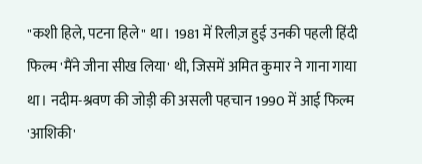"कशी हिले, पटना हिले" था। 1981 में रिलीज़ हुई उनकी पहली हिंदी फिल्म 'मैंने जीना सीख लिया' थी, जिसमें अमित कुमार ने गाना गाया था। नदीम-श्रवण की जोड़ी की असली पहचान 1990 में आई फिल्म 'आशिकी'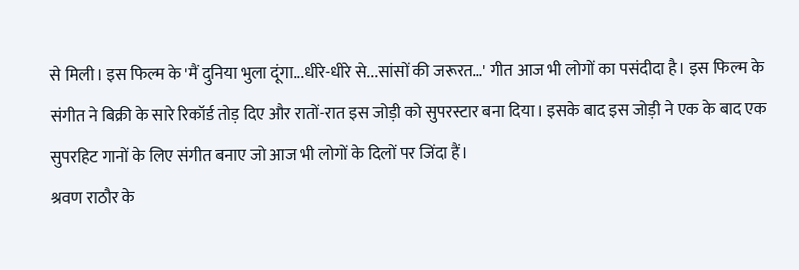से मिली। इस फिल्म के 'मैं दुनिया भुला दूंगा...धीरे-धीरे से...सांसों की जरूरत…' गीत आज भी लोगों का पसंदीदा है। इस फिल्म के संगीत ने बिक्री के सारे रिकॉर्ड तोड़ दिए और रातों-रात इस जोड़ी को सुपरस्टार बना दिया। इसके बाद इस जोड़ी ने एक के बाद एक सुपरहिट गानों के लिए संगीत बनाए जो आज भी लोगों के दिलों पर जिंदा हैं।
श्रवण राठौर के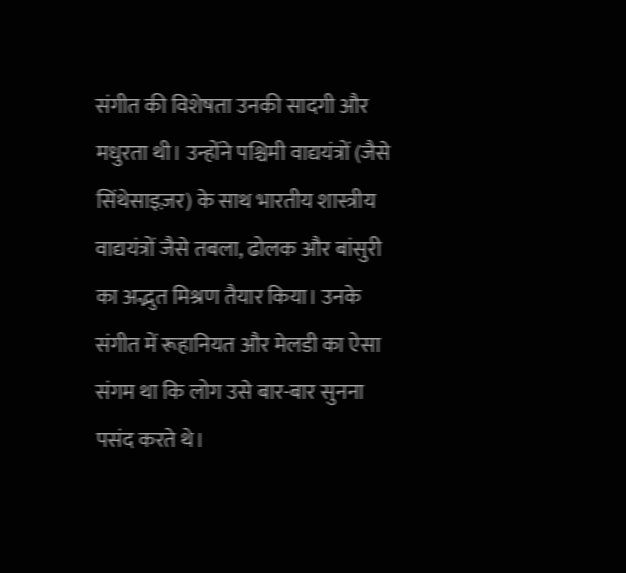संगीत की विशेषता उनकी सादगी और मधुरता थी। उन्होंने पश्चिमी वाद्ययंत्रों (जैसे सिंथेसाइज़र) के साथ भारतीय शास्त्रीय वाद्ययंत्रों जैसे तबला, ढोलक और बांसुरी का अद्भुत मिश्रण तैयार किया। उनके संगीत में रूहानियत और मेलडी का ऐसा संगम था कि लोग उसे बार-बार सुनना पसंद करते थे।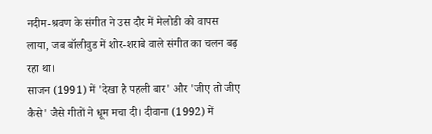नदीम-श्रवण के संगीत ने उस दौर में मेलोडी को वापस लाया, जब बॉलीवुड में शोर-शराबे वाले संगीत का चलन बढ़ रहा था।
साजन (1991) में 'देखा है पहली बार' और 'जीए तो जीए कैसे' जैसे गीतों ने धूम मचा दी। दीवाना (1992) में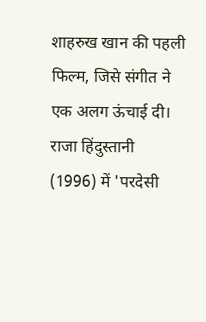शाहरुख खान की पहली फिल्म, जिसे संगीत ने एक अलग ऊंचाई दी। राजा हिंदुस्तानी (1996) में 'परदेसी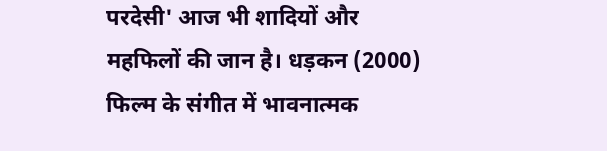परदेसी' आज भी शादियों और महफिलों की जान है। धड़कन (2000) फिल्म के संगीत में भावनात्मक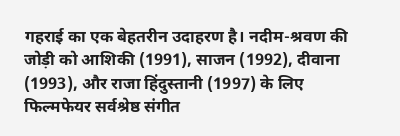गहराई का एक बेहतरीन उदाहरण है। नदीम-श्रवण की जोड़ी को आशिकी (1991), साजन (1992), दीवाना (1993), और राजा हिंदुस्तानी (1997) के लिए फिल्मफेयर सर्वश्रेष्ठ संगीत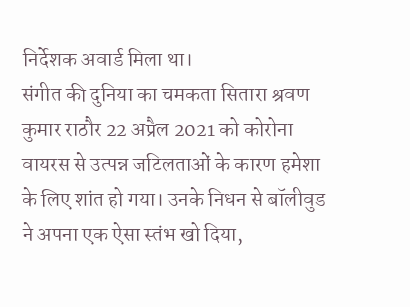निर्देशक अवार्ड मिला था।
संगीत की दुनिया का चमकता सितारा श्रवण कुमार राठौर 22 अप्रैल 2021 को कोरोना वायरस से उत्पन्न जटिलताओं के कारण हमेशा के लिए शांत हो गया। उनके निधन से बॉलीवुड ने अपना एक ऐसा स्तंभ खो दिया,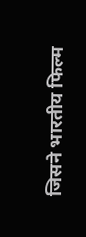जिसने भारतीय फिल्म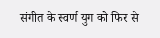संगीत के स्वर्ण युग को फिर से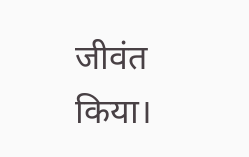जीवंत किया।